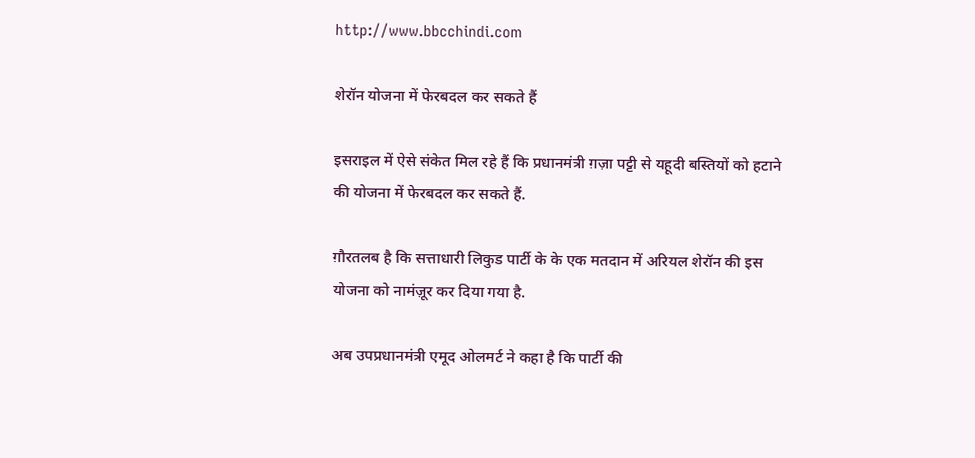http://www.bbcchindi.com

शेरॉन योजना में फेरबदल कर सकते हैं

इसराइल में ऐसे संकेत मिल रहे हैं कि प्रधानमंत्री ग़ज़ा पट्टी से यहूदी बस्तियों को हटाने की योजना में फेरबदल कर सकते हैं.

ग़ौरतलब है कि सत्ताधारी लिकुड पार्टी के के एक मतदान में अरियल शेरॉन की इस योजना को नामंज़ूर कर दिया गया है.

अब उपप्रधानमंत्री एमूद ओलमर्ट ने कहा है कि पार्टी की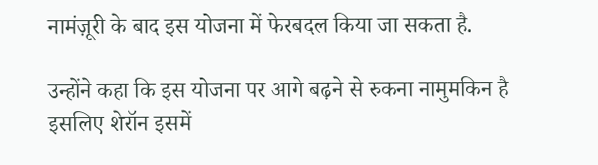नामंज़ूरी के बाद इस योजना में फेरबदल किया जा सकता है.

उन्होंने कहा कि इस योजना पर आगे बढ़ने से रुकना नामुमकिन है इसलिए शेरॉन इसमें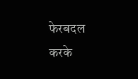फेरबदल करके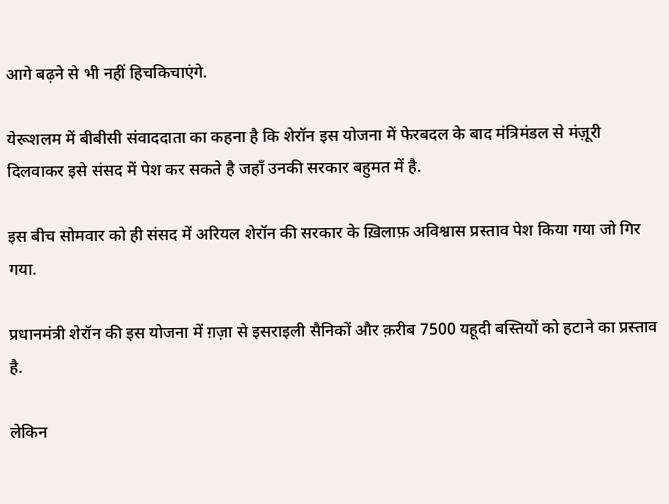आगे बढ़ने से भी नहीं हिचकिचाएंगे.

येरूशलम में बीबीसी संवाददाता का कहना है कि शेरॉन इस योजना में फेरबदल के बाद मंत्रिमंडल से मंज़ूरी दिलवाकर इसे संसद में पेश कर सकते है जहाँ उनकी सरकार बहुमत में है.

इस बीच सोमवार को ही संसद में अरियल शेरॉन की सरकार के ख़िलाफ़ अविश्वास प्रस्ताव पेश किया गया जो गिर गया.

प्रधानमंत्री शेरॉन की इस योजना में ग़ज़ा से इसराइली सैनिकों और क़रीब 7500 यहूदी बस्तियों को हटाने का प्रस्ताव है.

लेकिन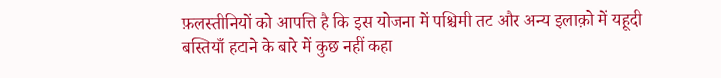फ़लस्तीनियों को आपत्ति है कि इस योजना में पश्चिमी तट और अन्य इलाक़ो में यहूदी बस्तियाँ हटाने के बारे में कुछ नहीं कहा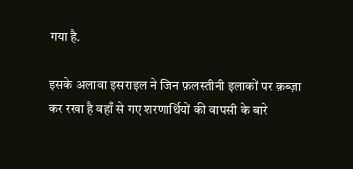गया है.

इसके अलावा इसराइल ने जिन फ़लस्तीनी इलाकों पर क़ब्ज़ा कर रखा है वहाँ से गए शरणार्थियों की वापसी के बारे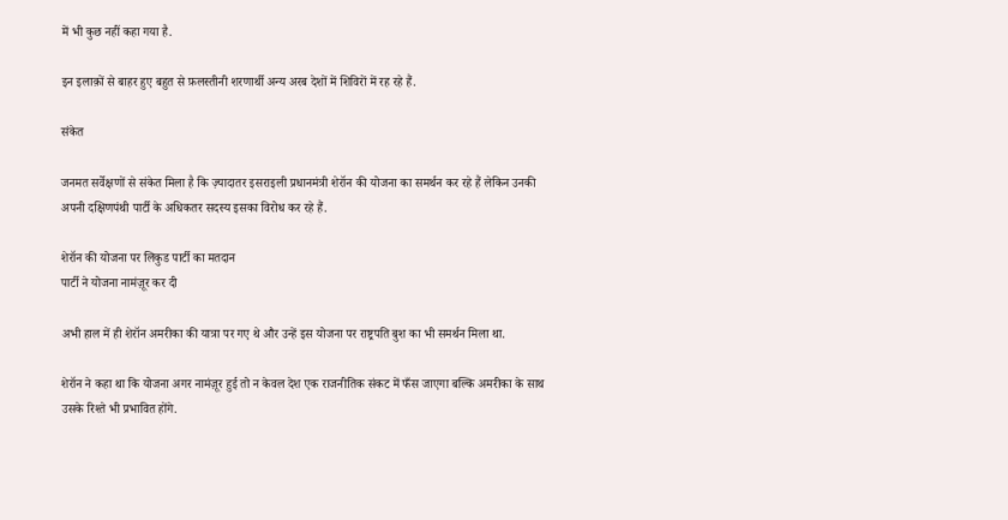में भी कुछ नहीं कहा गया है.

इन इलाक़ों से बाहर हुए बहुत से फ़लस्तीनी शरणार्थी अन्य अरब देशों में शिविरों में रह रहे हैं.

संकेत

जनमत सर्वेक्षणों से संकेत मिला है कि ज़्यादातर इसराइली प्रधानमंत्री शेरॉन की योजना का समर्थन कर रहे हैं लेकिन उनकी अपनी दक्षिणपंथी पार्टी के अधिकतर सदस्य इसका विरोध कर रहे हैं.

शेरॉन की योजना पर लिकुड पार्टी का मतदान
पार्टी ने योजना नामंज़ूर कर दी

अभी हाल में ही शेरॉन अमरीका की यात्रा पर गए थे और उन्हें इस योजना पर राष्ट्रपति बुश का भी समर्थन मिला था.

शेरॉन ने कहा था कि योजना अगर नामंज़ूर हुई तो न केवल देश एक राजनीतिक संकट में फँस जाएगा बल्कि अमरीका के साथ उसके रिश्ते भी प्रभावित होंगे.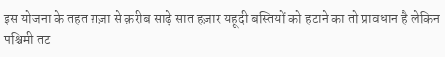इस योजना के तहत ग़ज़ा से क़रीब साढ़े सात हज़ार यहूदी बस्तियों को हटाने का तो प्रावधान है लेकिन पश्चिमी तट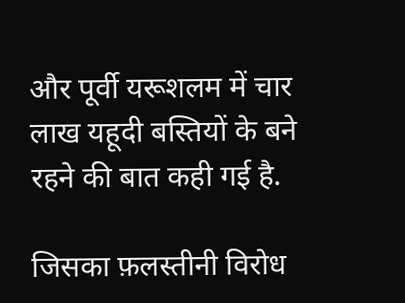और पूर्वी यरूशलम में चार लाख यहूदी बस्तियों के बने रहने की बात कही गई है.

जिसका फ़लस्तीनी विरोध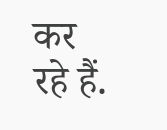कर रहे हैं.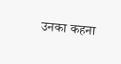उनका कहना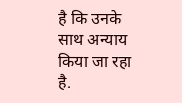है कि उनके साथ अन्याय किया जा रहा है.